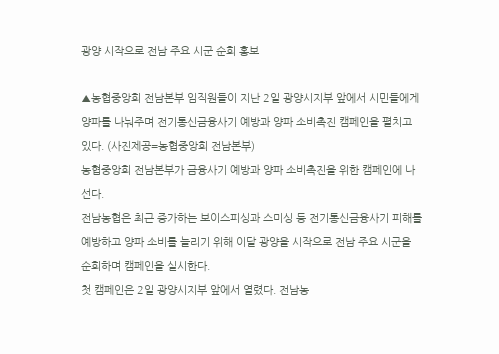광양 시작으로 전남 주요 시군 순회 홍보

▲농협중앙회 전남본부 임직원들이 지난 2일 광양시지부 앞에서 시민들에게 양파를 나눠주며 전기통신금융사기 예방과 양파 소비촉진 캠페인을 펼치고 있다. (사진제공=농협중앙회 전남본부)
농협중앙회 전남본부가 금융사기 예방과 양파 소비촉진을 위한 캠페인에 나선다.
전남농협은 최근 증가하는 보이스피싱과 스미싱 등 전기통신금융사기 피해를 예방하고 양파 소비를 늘리기 위해 이달 광양을 시작으로 전남 주요 시군을 순회하며 캠페인을 실시한다.
첫 캠페인은 2일 광양시지부 앞에서 열렸다. 전남농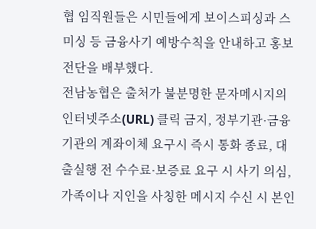협 임직원들은 시민들에게 보이스피싱과 스미싱 등 금융사기 예방수칙을 안내하고 홍보 전단을 배부했다.
전남농협은 출처가 불분명한 문자메시지의 인터넷주소(URL) 클릭 금지, 정부기관·금융기관의 계좌이체 요구시 즉시 통화 종료, 대출실행 전 수수료·보증료 요구 시 사기 의심, 가족이나 지인을 사칭한 메시지 수신 시 본인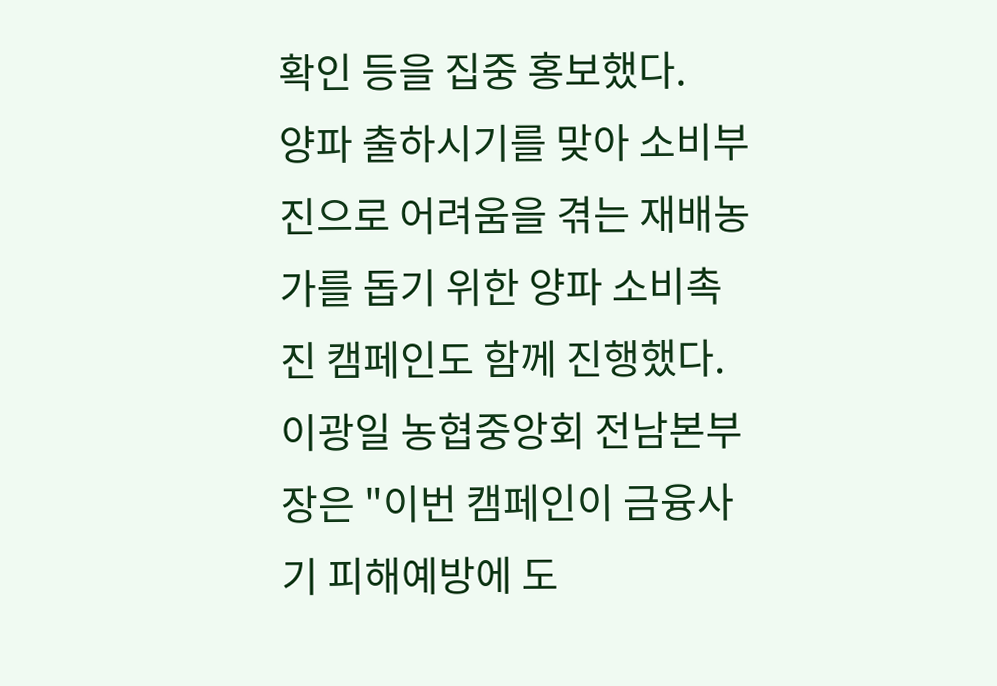확인 등을 집중 홍보했다.
양파 출하시기를 맞아 소비부진으로 어려움을 겪는 재배농가를 돕기 위한 양파 소비촉진 캠페인도 함께 진행했다.
이광일 농협중앙회 전남본부장은 "이번 캠페인이 금융사기 피해예방에 도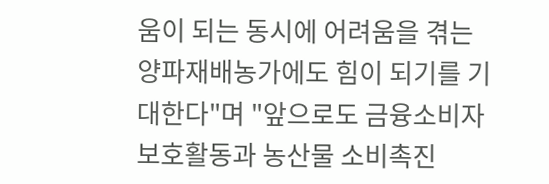움이 되는 동시에 어려움을 겪는 양파재배농가에도 힘이 되기를 기대한다"며 "앞으로도 금융소비자 보호활동과 농산물 소비촉진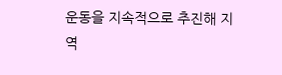운동을 지속적으로 추진해 지역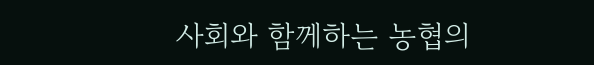사회와 함께하는 농협의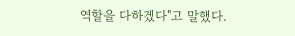역할을 다하겠다"고 말했다.